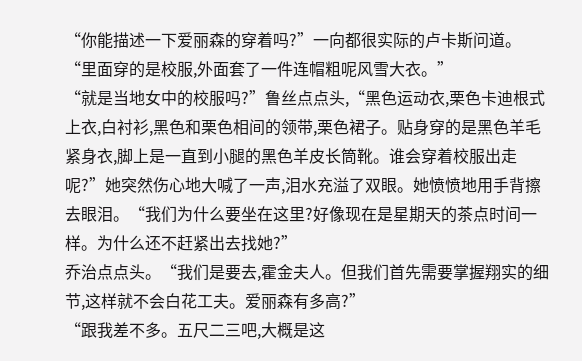“你能描述一下爱丽森的穿着吗?”一向都很实际的卢卡斯问道。
“里面穿的是校服,外面套了一件连帽粗呢风雪大衣。”
“就是当地女中的校服吗?”鲁丝点点头,“黑色运动衣,栗色卡迪根式上衣,白衬衫,黑色和栗色相间的领带,栗色裙子。贴身穿的是黑色羊毛紧身衣,脚上是一直到小腿的黑色羊皮长筒靴。谁会穿着校服出走呢?”她突然伤心地大喊了一声,泪水充溢了双眼。她愤愤地用手背擦去眼泪。“我们为什么要坐在这里?好像现在是星期天的茶点时间一样。为什么还不赶紧出去找她?”
乔治点点头。“我们是要去,霍金夫人。但我们首先需要掌握翔实的细节,这样就不会白花工夫。爱丽森有多高?”
“跟我差不多。五尺二三吧,大概是这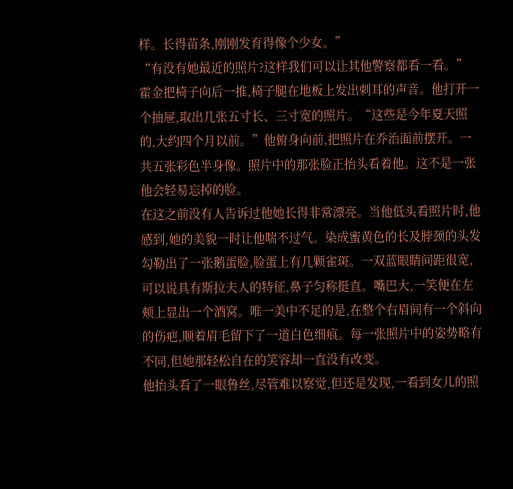样。长得苗条,刚刚发育得像个少女。”
“有没有她最近的照片?这样我们可以让其他警察都看一看。”
霍金把椅子向后一推,椅子腿在地板上发出刺耳的声音。他打开一个抽屉,取出几张五寸长、三寸宽的照片。“这些是今年夏天照的,大约四个月以前。”他俯身向前,把照片在乔治面前摆开。一共五张彩色半身像。照片中的那张脸正抬头看着他。这不是一张他会轻易忘掉的脸。
在这之前没有人告诉过他她长得非常漂亮。当他低头看照片时,他感到,她的美貌一时让他喘不过气。染成蜜黄色的长及脖颈的头发勾勒出了一张鹅蛋脸,脸蛋上有几颗雀斑。一双蓝眼睛间距很宽,可以说具有斯拉夫人的特征,鼻子匀称挺直。嘴巴大,一笑便在左颊上显出一个酒窝。唯一美中不足的是,在整个右眉间有一个斜向的伤疤,顺着眉毛留下了一道白色细痕。每一张照片中的姿势略有不同,但她那轻松自在的笑容却一直没有改变。
他抬头看了一眼鲁丝,尽管难以察觉,但还是发现,一看到女儿的照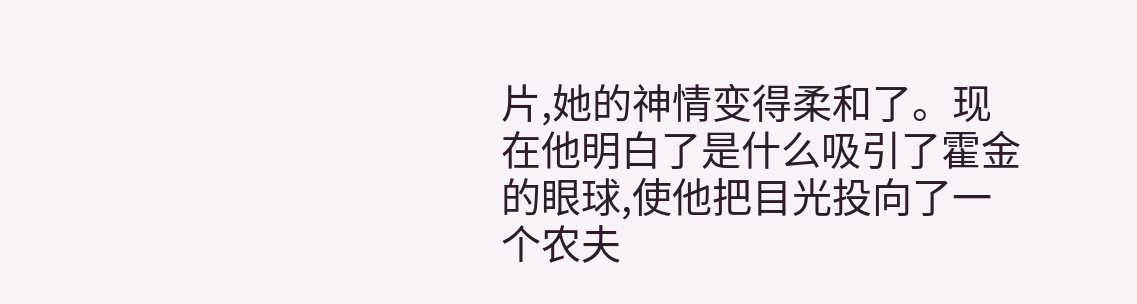片,她的神情变得柔和了。现在他明白了是什么吸引了霍金的眼球,使他把目光投向了一个农夫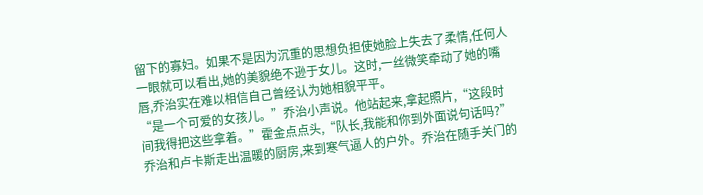留下的寡妇。如果不是因为沉重的思想负担使她脸上失去了柔情,任何人一眼就可以看出,她的美貌绝不逊于女儿。这时,一丝微笑牵动了她的嘴唇,乔治实在难以相信自己曾经认为她相貌平平。
“是一个可爱的女孩儿。”乔治小声说。他站起来,拿起照片,“这段时间我得把这些拿着。”霍金点点头,“队长,我能和你到外面说句话吗?”
乔治和卢卡斯走出温暖的厨房,来到寒气逼人的户外。乔治在随手关门的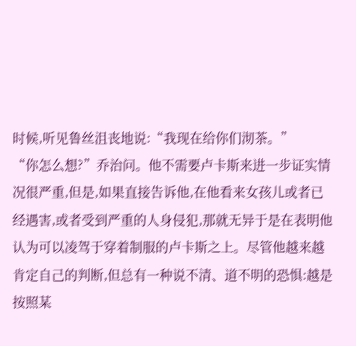时候,听见鲁丝沮丧地说:“我现在给你们沏茶。”
“你怎么想?”乔治问。他不需要卢卡斯来进一步证实情况很严重,但是,如果直接告诉他,在他看来女孩儿或者已经遇害,或者受到严重的人身侵犯,那就无异于是在表明他认为可以凌驾于穿着制服的卢卡斯之上。尽管他越来越肯定自己的判断,但总有一种说不清、道不明的恐惧:越是按照某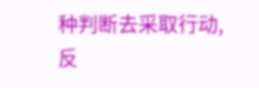种判断去采取行动,反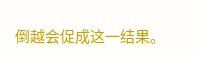倒越会促成这一结果。